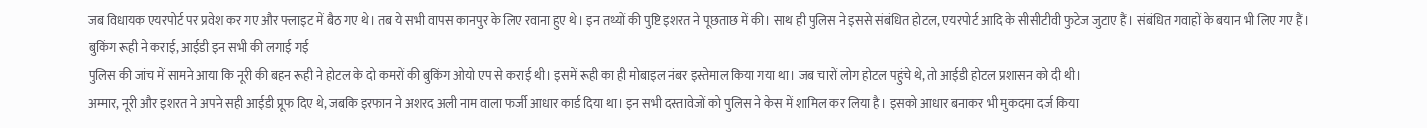जब विधायक एयरपोर्ट पर प्रवेश कर गए और फ्लाइट में बैठ गए थे। तब ये सभी वापस कानपुर के लिए रवाना हुए थे। इन तथ्यों की पुष्टि इशरत ने पूछताछ में की। साथ ही पुलिस ने इससे संबंधित होटल, एयरपोर्ट आदि के सीसीटीवी फुटेज जुटाए हैं। संबंधित गवाहों के बयान भी लिए गए हैं।
बुकिंग रूही ने कराई, आईडी इन सभी की लगाई गई
पुलिस की जांच में सामने आया कि नूरी की बहन रूही ने होटल के दो कमरों की बुकिंग ओयो एप से कराई थी। इसमें रूही का ही मोबाइल नंबर इस्तेमाल किया गया था। जब चारों लोग होटल पहुंचे थे, तो आईडी होटल प्रशासन को दी थी।
अम्मार, नूरी और इशरत ने अपने सही आईडी प्रूफ दिए थे, जबकि इरफान ने अशरद अली नाम वाला फर्जी आधार कार्ड दिया था। इन सभी दस्तावेजों को पुलिस ने केस में शामिल कर लिया है। इसको आधार बनाकर भी मुकदमा दर्ज किया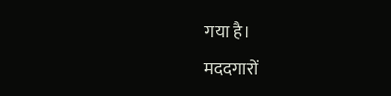गया है।
मददगारों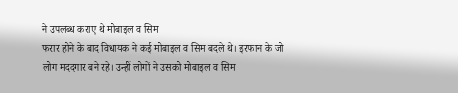ने उपलब्ध कराए थे मोबाइल व सिम
फरार होने के बाद विधायक ने कई मोबाइल व सिम बदले थे। इरफान के जो लोग मददगार बने रहे। उन्हीं लोगों ने उसको मोबाइल व सिम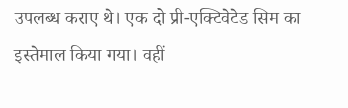उपलब्ध कराए थे। एक दो प्री-एक्टिवेटेड सिम का इस्तेमाल किया गया। वहीं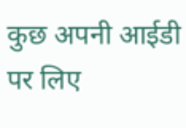कुछ अपनी आईडी पर लिए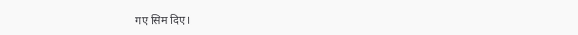गए सिम दिए।